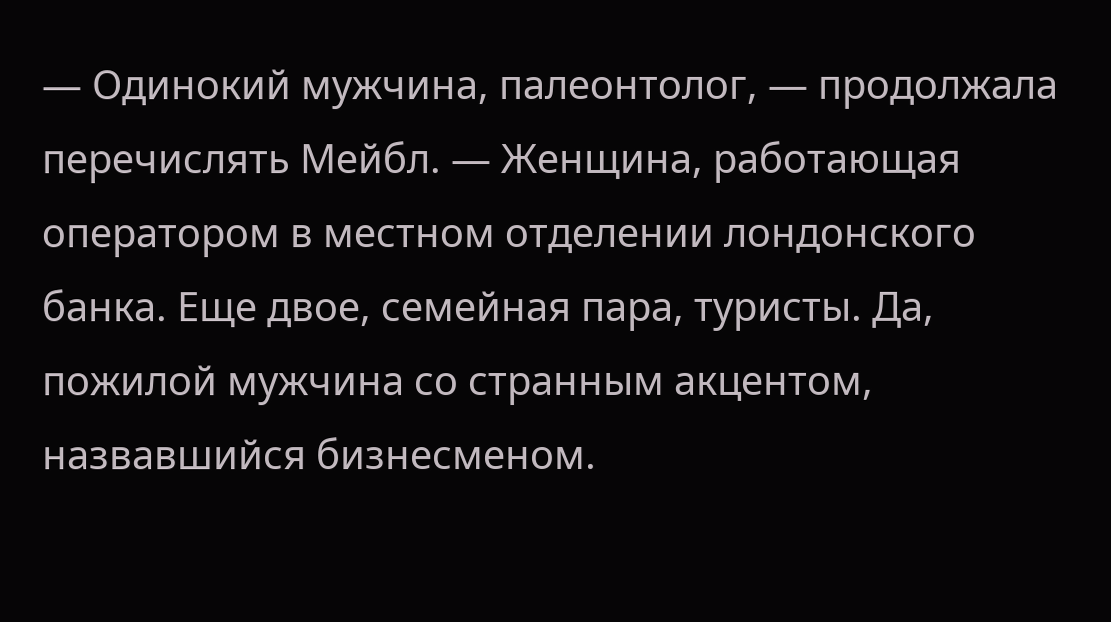— Одинокий мужчина, палеонтолог, — продолжала перечислять Мейбл. — Женщина, работающая оператором в местном отделении лондонского банка. Еще двое, семейная пара, туристы. Да, пожилой мужчина со странным акцентом, назвавшийся бизнесменом.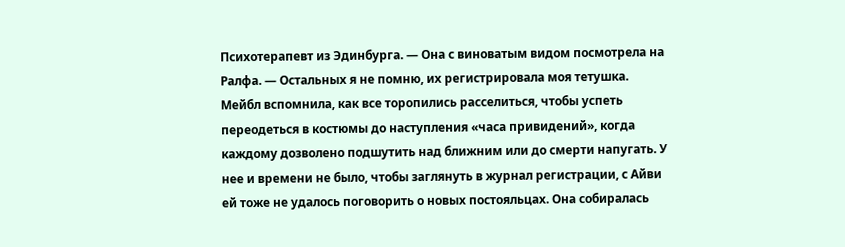Психотерапевт из Эдинбурга. — Она с виноватым видом посмотрела на Ралфа. — Остальных я не помню, их регистрировала моя тетушка.
Мейбл вспомнила, как все торопились расселиться, чтобы успеть переодеться в костюмы до наступления «часа привидений», когда каждому дозволено подшутить над ближним или до смерти напугать. У нее и времени не было, чтобы заглянуть в журнал регистрации, с Айви ей тоже не удалось поговорить о новых постояльцах. Она собиралась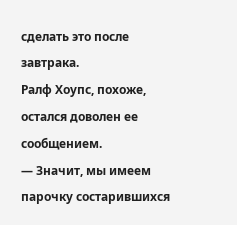сделать это после завтрака.
Ралф Хоупс, похоже, остался доволен ее сообщением.
— Значит, мы имеем парочку состарившихся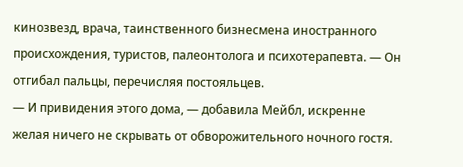кинозвезд, врача, таинственного бизнесмена иностранного происхождения, туристов, палеонтолога и психотерапевта. — Он отгибал пальцы, перечисляя постояльцев.
— И привидения этого дома, — добавила Мейбл, искренне желая ничего не скрывать от обворожительного ночного гостя.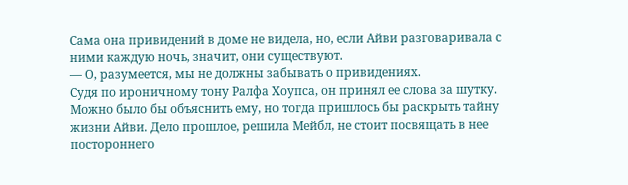Сама она привидений в доме не видела, но, если Айви разговаривала с ними каждую ночь, значит, они существуют.
— О, разумеется, мы не должны забывать о привидениях.
Судя по ироничному тону Ралфа Хоупса, он принял ее слова за шутку. Можно было бы объяснить ему, но тогда пришлось бы раскрыть тайну жизни Айви. Дело прошлое, решила Мейбл, не стоит посвящать в нее постороннего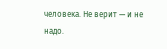человека. Не верит — и не надо.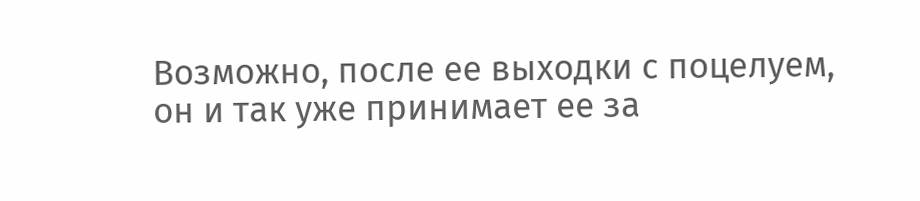Возможно, после ее выходки с поцелуем, он и так уже принимает ее за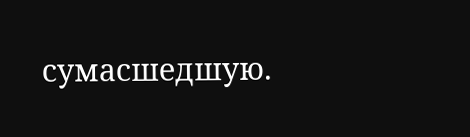сумасшедшую.